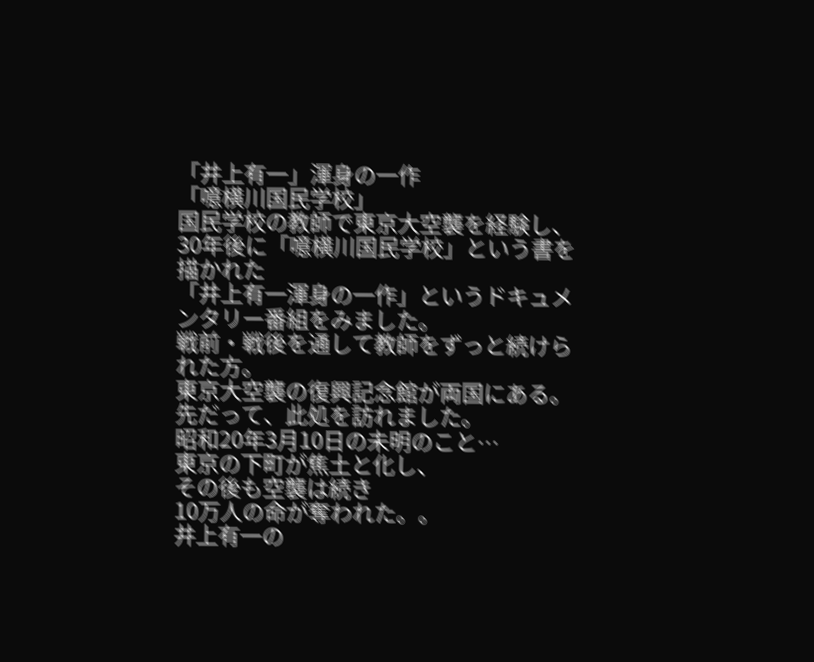「井上有一」渾身の一作
「噫横川国民学校」
国民学校の教師で東京大空襲を経験し、
30年後に「噫横川国民学校」という書を描かれた
「井上有一渾身の一作」というドキュメンタリー番組をみました。
戦前・戦後を通して教師をずっと続けられた方。
東京大空襲の復興記念館が両国にある。
先だって、此処を訪れました。
昭和20年3月10日の未明のこと…
東京の下町が焦土と化し、
その後も空襲は続き
10万人の命が奪われた。。
井上有一の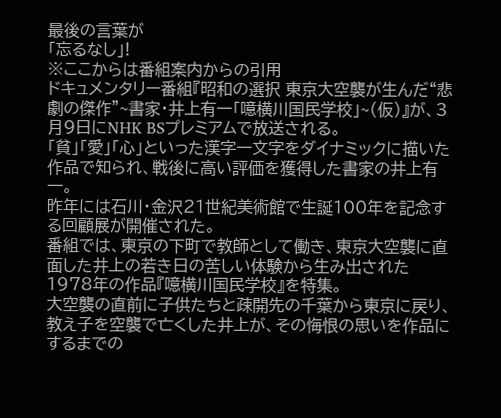最後の言葉が
「忘るなし」!
※ここからは番組案内からの引用
ドキュメンタリー番組『昭和の選択 東京大空襲が生んだ“悲劇の傑作”~書家・井上有一「噫横川国民学校」~(仮)』が、3月9日にNHK BSプレミアムで放送される。
「貧」「愛」「心」といった漢字一文字をダイナミックに描いた作品で知られ、戦後に高い評価を獲得した書家の井上有一。
昨年には石川・金沢21世紀美術館で生誕100年を記念する回顧展が開催された。
番組では、東京の下町で教師として働き、東京大空襲に直面した井上の若き日の苦しい体験から生み出された1978年の作品『噫横川国民学校』を特集。
大空襲の直前に子供たちと疎開先の千葉から東京に戻り、教え子を空襲で亡くした井上が、その悔恨の思いを作品にするまでの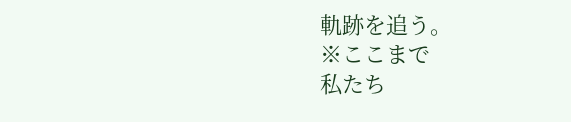軌跡を追う。
※ここまで
私たち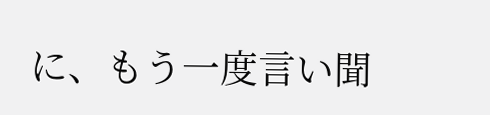に、もう一度言い聞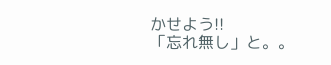かせよう!!
「忘れ無し」と。。